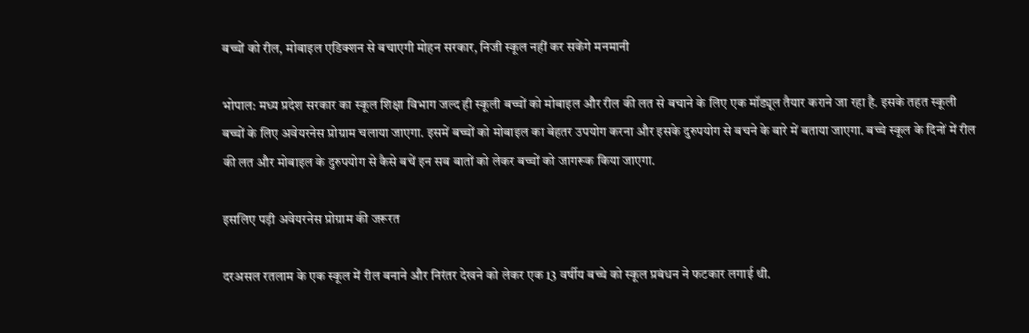बच्चों को रील, मोबाइल एडिक्शन से बचाएगी मोहन सरकार, निजी स्कूल नहीं कर सकेंगे मनमानी

भोपाल: मध्य प्रदेश सरकार का स्कूल शिक्षा विभाग जल्द ही स्कूली बच्चों को मोबाइल और रील की लत से बचाने के लिए एक मॉड्यूल तैयार कराने जा रहा है. इसके तहत स्कूली बच्चों के लिए अवेयरनेस प्रोग्राम चलाया जाएगा. इसमें बच्चों को मोबाइल का बेहतर उपयोग करना और इसके दुरुपयोग से बचने के बारे में बताया जाएगा. बच्चे स्कूल के दिनों में रील की लत और मोबाइल के दुरुपयोग से कैसे बचें इन सब बातों को लेकर बच्चों को जागरूक किया जाएगा.

इसलिए पड़ी अवेयरनेस प्रोग्राम की जरूरत

दरअसल रतलाम के एक स्कूल में रील बनाने और निरंतर देखने को लेकर एक 13 वर्षीय बच्चे को स्कूल प्रबंधन ने फटकार लगाई थी.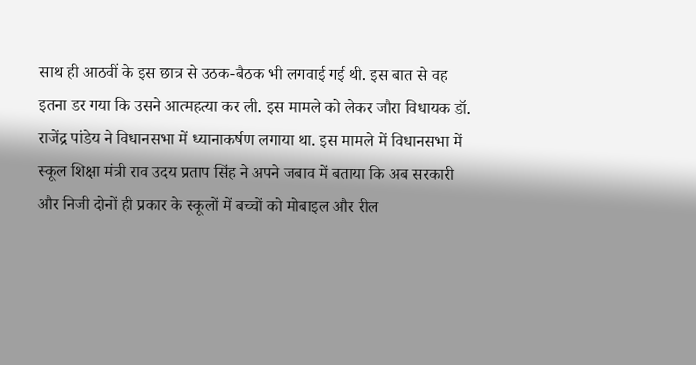साथ ही आठवीं के इस छात्र से उठक-बैठक भी लगवाई गई थी. इस बात से वह इतना डर गया कि उसने आत्महत्या कर ली. इस मामले को लेकर जौरा विधायक डॉ. राजेंद्र पांडेय ने विधानसभा में ध्यानाकर्षण लगाया था. इस मामले में विधानसभा में स्कूल शिक्षा मंत्री राव उदय प्रताप सिंह ने अपने जबाव में बताया कि अब सरकारी और निजी दोनों ही प्रकार के स्कूलों में बच्चों को मोबाइल और रील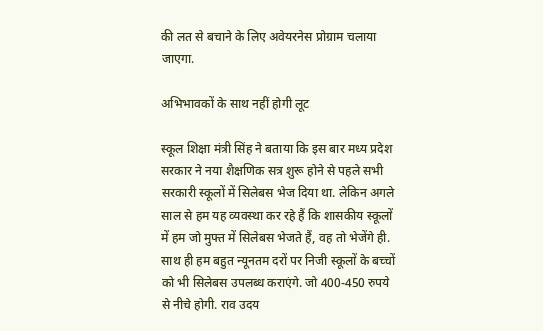की लत से बचाने के लिए अवेयरनेस प्रोग्राम चलाया जाएगा.

अभिभावकों के साथ नहीं होगी लूट

स्कूल शिक्षा मंत्री सिंह ने बताया कि इस बार मध्य प्रदेश सरकार ने नया शैक्षणिक सत्र शुरू होने से पहले सभी सरकारी स्कूलों में सिलेबस भेज दिया था. लेकिन अगले साल से हम यह व्यवस्था कर रहे हैं कि शासकीय स्कूलों में हम जो मुफ्त में सिलेबस भेजते हैं, वह तो भेजेंगे ही. साथ ही हम बहुत न्यूनतम दरों पर निजी स्कूलों के बच्चों को भी सिलेबस उपलब्ध कराएंगे. जो 400-450 रुपये से नीचे होगी. राव उदय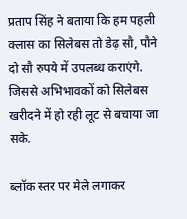प्रताप सिंह ने बताया कि हम पहली क्लास का सिलेबस तो डेढ़ सौ, पौने दो सौ रुपये में उपलब्ध कराएंगे. जिससे अभिभावकों को सिलेबस खरीदने में हो रही लूट से बचाया जा सके.

ब्लॉक स्तर पर मेले लगाकर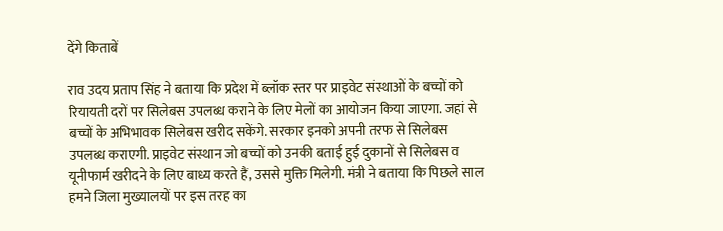देंगे किताबें

राव उदय प्रताप सिंह ने बताया कि प्रदेश में ब्लॉक स्तर पर प्राइवेट संस्थाओं के बच्चों को रियायती दरों पर सिलेबस उपलब्ध कराने के लिए मेलों का आयोजन किया जाएगा. जहां से बच्चों के अभिभावक सिलेबस खरीद सकेंगे. सरकार इनको अपनी तरफ से सिलेबस उपलब्ध कराएगी. प्राइवेट संस्थान जो बच्चों को उनकी बताई हुई दुकानों से सिलेबस व यूनीफार्म खरीदने के लिए बाध्य करते हैं, उससे मुक्ति मिलेगी. मंत्री ने बताया कि पिछले साल हमने जिला मुख्यालयों पर इस तरह का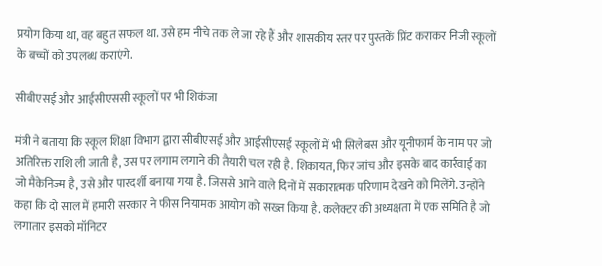प्रयोग किया था, वह बहुत सफल था. उसे हम नीचे तक ले जा रहे हैं और शासकीय स्तर पर पुस्तकें प्रिंट कराकर निजी स्कूलों के बच्चों को उपलब्ध कराएंगे.

सीबीएसई और आईसीएससी स्कूलों पर भी शिकंजा

मंत्री ने बताया कि स्कूल शिक्षा विभाग द्वारा सीबीएसई और आईसीएसई स्कूलों में भी सिलेबस और यूनीफार्म के नाम पर जो अतिरिक्त राशि ली जाती है, उस पर लगाम लगाने की तैयारी चल रही है. शिकायत, फिर जांच और इसके बाद कार्रवाई का जो मैकेनिज्म है, उसे और पारदर्शी बनाया गया है. जिससे आने वाले दिनों में सकारात्मक परिणाम देखने को मिलेंगे. उन्होंने कहा कि दो साल में हमारी सरकार ने फीस नियामक आयोग को सख्त किया है. कलेक्टर की अध्यक्षता में एक समिति है जो लगातार इसको मॉनिटर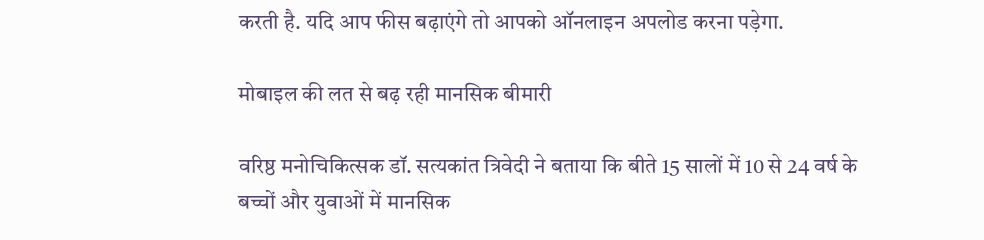करती है. यदि आप फीस बढ़ाएंगे तो आपको ऑनलाइन अपलोड करना पड़ेगा.

मोबाइल की लत से बढ़ रही मानसिक बीमारी

वरिष्ठ मनोचिकित्सक डॉ. सत्यकांत त्रिवेदी ने बताया कि बीते 15 सालों में 10 से 24 वर्ष के बच्चों और युवाओं में मानसिक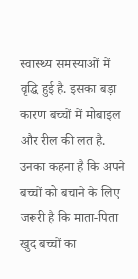स्वास्थ्य समस्याओं में वृद्धि हुई है. इसका बड़ा कारण बच्चों में मोबाइल और रील की लत है. उनका कहना है कि अपने बच्चों को बचाने के लिए जरूरी है कि माता-पिता खुद बच्चों का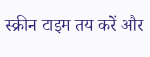स्क्रीन टाइम तय करें और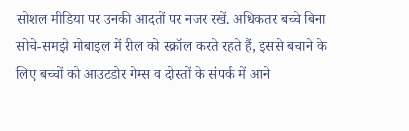सोशल मीडिया पर उनकी आदतों पर नजर रखें. अधिकतर बच्चे बिना सोचे-समझे मोबाइल में रील को स्क्रॉल करते रहते हैं, इससे बचाने के लिए बच्चों को आउटडोर गेम्स व दोस्तों के संपर्क में आने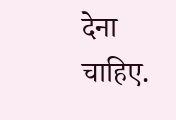देना चाहिए.